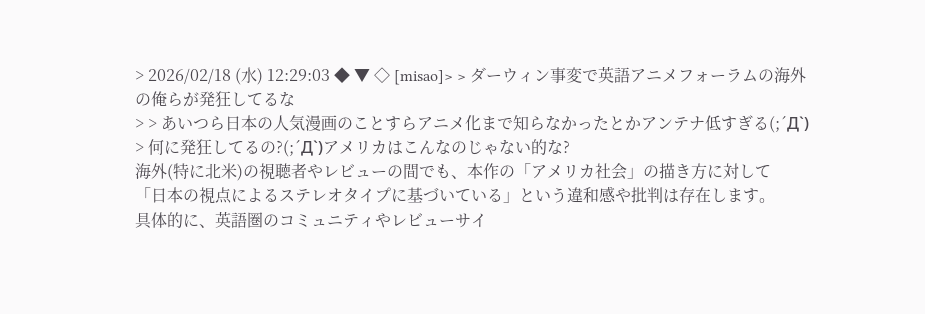> 2026/02/18 (水) 12:29:03 ◆ ▼ ◇ [misao]> > ダーウィン事変で英語アニメフォーラムの海外の俺らが発狂してるな
> > あいつら日本の人気漫画のことすらアニメ化まで知らなかったとかアンテナ低すぎる(;´Д`)
> 何に発狂してるの?(;´Д`)アメリカはこんなのじゃない的な?
海外(特に北米)の視聴者やレビューの間でも、本作の「アメリカ社会」の描き方に対して
「日本の視点によるステレオタイプに基づいている」という違和感や批判は存在します。
具体的に、英語圏のコミュニティやレビューサイ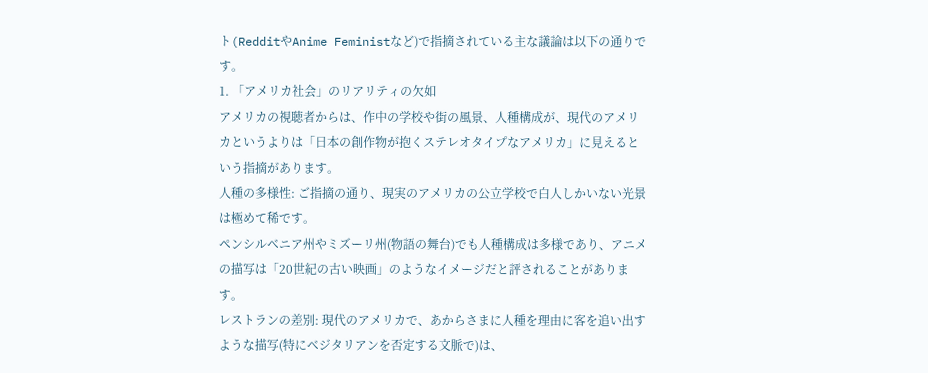ト(RedditやAnime Feministなど)で指摘されている主な議論は以下の通りです。
1. 「アメリカ社会」のリアリティの欠如
アメリカの視聴者からは、作中の学校や街の風景、人種構成が、現代のアメリカというよりは「日本の創作物が抱くステレオタイプなアメリカ」に見えるという指摘があります。
人種の多様性: ご指摘の通り、現実のアメリカの公立学校で白人しかいない光景は極めて稀です。
ペンシルベニア州やミズーリ州(物語の舞台)でも人種構成は多様であり、アニメの描写は「20世紀の古い映画」のようなイメージだと評されることがあります。
レストランの差別: 現代のアメリカで、あからさまに人種を理由に客を追い出すような描写(特にベジタリアンを否定する文脈で)は、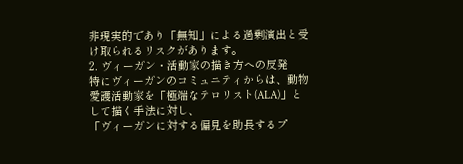非現実的であり「無知」による過剰演出と受け取られるリスクがあります。
2. ヴィーガン・活動家の描き方への反発
特にヴィーガンのコミュニティからは、動物愛護活動家を「極端なテロリスト(ALA)」として描く手法に対し、
「ヴィーガンに対する偏見を助長するプ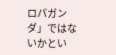ロパガンダ」ではないかとい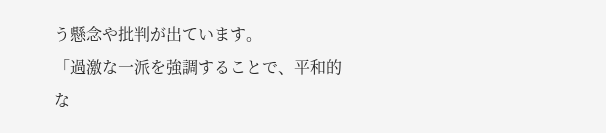う懸念や批判が出ています。
「過激な一派を強調することで、平和的な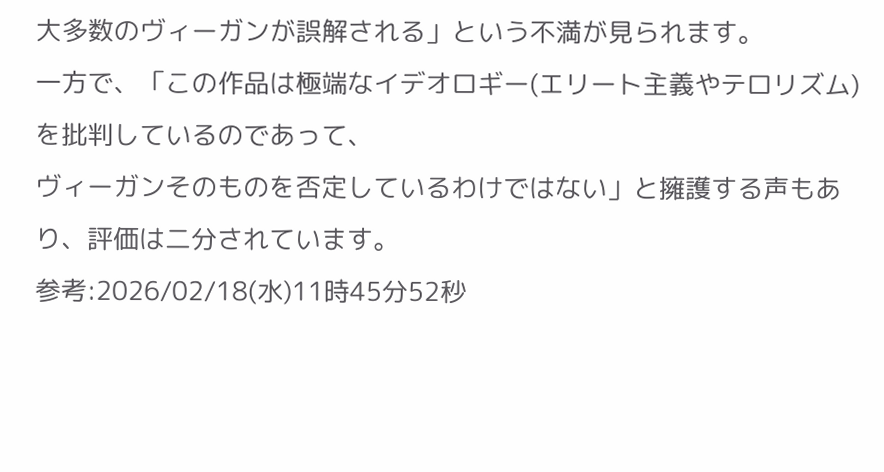大多数のヴィーガンが誤解される」という不満が見られます。
一方で、「この作品は極端なイデオロギー(エリート主義やテロリズム)を批判しているのであって、
ヴィーガンそのものを否定しているわけではない」と擁護する声もあり、評価は二分されています。
参考:2026/02/18(水)11時45分52秒